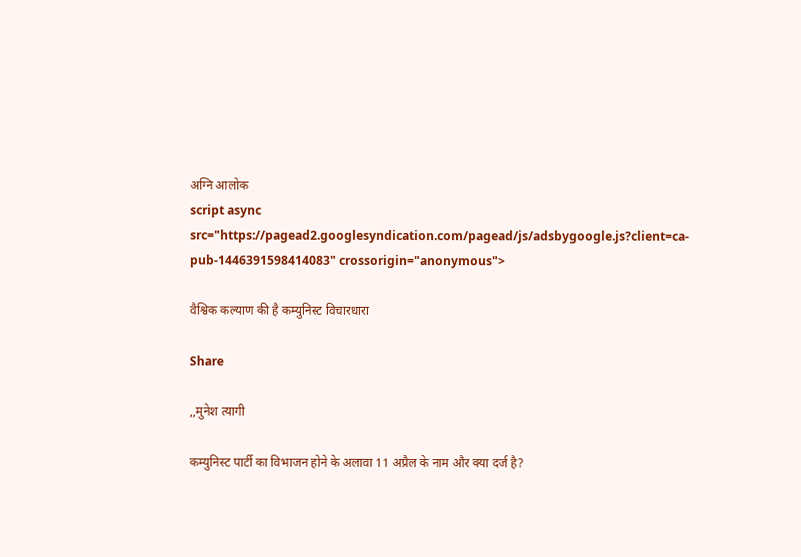अग्नि आलोक
script async src="https://pagead2.googlesyndication.com/pagead/js/adsbygoogle.js?client=ca-pub-1446391598414083" crossorigin="anonymous">

वैश्विक कल्याण की है कम्युनिस्ट विचारधारा

Share

,,मुनेश त्यागी

कम्युनिस्ट पार्टी का विभाजन होने के अलावा 11 अप्रैल के नाम और क्या दर्ज है?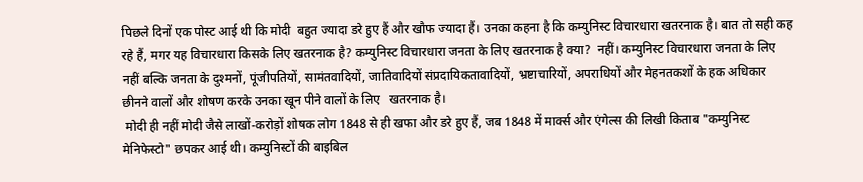पिछले दिनों एक पोस्ट आई थी कि मोदी  बहुत ज्यादा डरे हुए हैं और खौफ ज्यादा हैं। उनका कहना है कि कम्युनिस्ट विचारधारा खतरनाक है। बात तो सही कह रहे हैं, मगर यह विचारधारा किसके लिए खतरनाक है? कम्युनिस्ट विचारधारा जनता के लिए खतरनाक है क्या?  नहीं। कम्युनिस्ट विचारधारा जनता के लिए नहीं बल्कि जनता के दुश्मनों, पूंजीपतियों, सामंतवादियों, जातिवादियों संप्रदायिकतावादियों, भ्रष्टाचारियों, अपराधियों और मेहनतकशों के हक अधिकार छीनने वालों और शोषण करके उनका खून पीने वालों के लिए   खतरनाक है।
 मोदी ही नहीं मोदी जैसे लाखों-करोड़ों शोषक लोग 1848 से ही खफा और डरे हुए हैं, जब 1848 में मार्क्स और एंगेल्स की लिखी किताब "कम्युनिस्ट मेनिफेस्टो" छपकर आई थी। कम्युनिस्टों की बाइबिल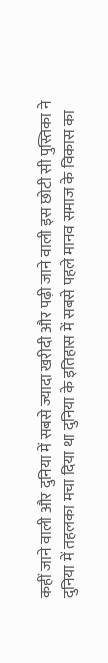कहीं जाने वाली और दुनिया में सबसे ज्यादा खरीदी और पढ़ी जाने वाली इस छोटी सी पुस्तिका ने दुनिया में तहलका मचा दिया था दुनिया के इतिहास में सबसे पहले मानव समाज के विकास का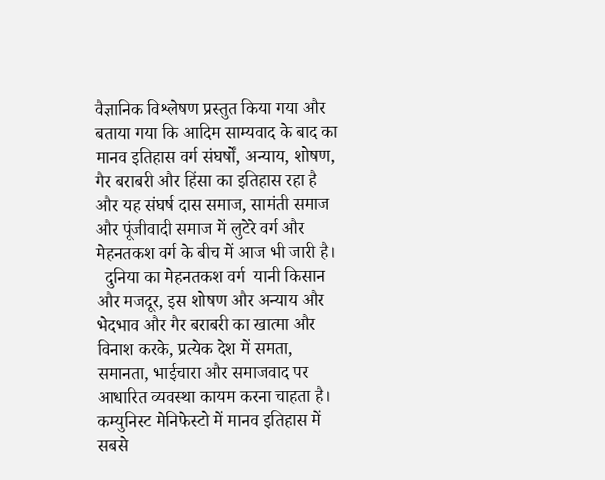वैज्ञानिक विश्लेषण प्रस्तुत किया गया और बताया गया कि आदिम साम्यवाद के बाद का मानव इतिहास वर्ग संघर्षों, अन्याय, शोषण, गैर बराबरी और हिंसा का इतिहास रहा है और यह संघर्ष दास समाज, सामंती समाज और पूंजीवादी समाज में लुटेरे वर्ग और मेहनतकश वर्ग के बीच में आज भी जारी है।
  दुनिया का मेहनतकश वर्ग  यानी किसान और मजदूर, इस शोषण और अन्याय और भेदभाव और गैर बराबरी का खात्मा और विनाश करके, प्रत्येक देश में समता, समानता, भाईचारा और समाजवाद पर आधारित व्यवस्था कायम करना चाहता है। कम्युनिस्ट मेनिफेस्टो में मानव इतिहास में सबसे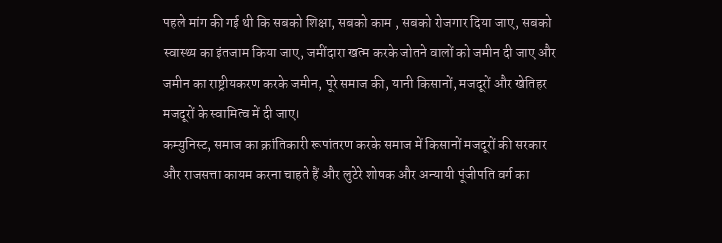पहले मांग की गई थी कि सबको शिक्षा, सबको काम , सबको रोजगार दिया जाए, सबको स्वास्थ्य का इंतजाम किया जाए, जमींदारा खत्म करके जोतने वालों को जमीन दी जाए और जमीन का राष्ट्रीयकरण करके जमीन, पूरे समाज की, यानी किसानों, मजदूरों और खेतिहर मजदूरों के स्वामित्व में दी जाए।
कम्युनिस्ट, समाज का क्रांतिकारी रूपांतरण करके समाज में किसानों मजदूरों की सरकार और राजसत्ता कायम करना चाहते हैं और लुटेरे शोषक और अन्यायी पूंजीपति वर्ग का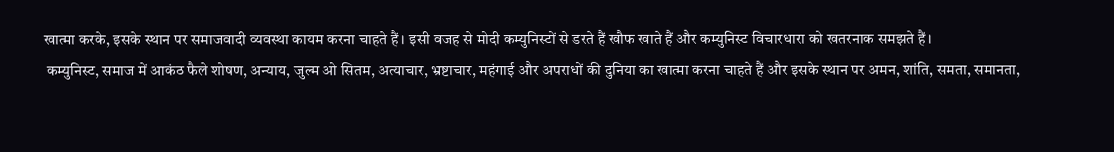खात्मा करके, इसके स्थान पर समाजवादी व्यवस्था कायम करना चाहते हैं। इसी वजह से मोदी कम्युनिस्टों से डरते हैं खौफ खाते हैं और कम्युनिस्ट विचारधारा को खतरनाक समझते हैं।
 कम्युनिस्ट, समाज में आकंठ फैले शोषण, अन्याय, जुल्म ओ सितम, अत्याचार, भ्रष्टाचार, महंगाई और अपराधों की दुनिया का खात्मा करना चाहते हैं और इसके स्थान पर अमन, शांति, समता, समानता,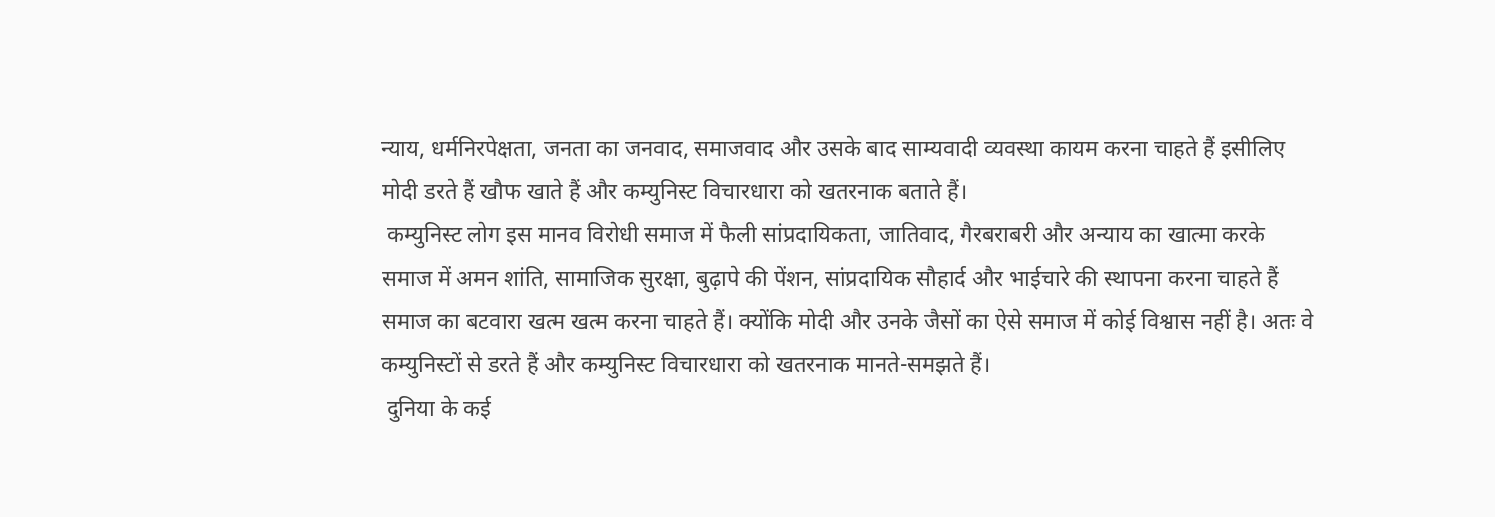न्याय, धर्मनिरपेक्षता, जनता का जनवाद, समाजवाद और उसके बाद साम्यवादी व्यवस्था कायम करना चाहते हैं इसीलिए मोदी डरते हैं खौफ खाते हैं और कम्युनिस्ट विचारधारा को खतरनाक बताते हैं।
 कम्युनिस्ट लोग इस मानव विरोधी समाज में फैली सांप्रदायिकता, जातिवाद, गैरबराबरी और अन्याय का खात्मा करके समाज में अमन शांति, सामाजिक सुरक्षा, बुढ़ापे की पेंशन, सांप्रदायिक सौहार्द और भाईचारे की स्थापना करना चाहते हैं समाज का बटवारा खत्म खत्म करना चाहते हैं। क्योंकि मोदी और उनके जैसों का ऐसे समाज में कोई विश्वास नहीं है। अतः वे कम्युनिस्टों से डरते हैं और कम्युनिस्ट विचारधारा को खतरनाक मानते-समझते हैं।
 दुनिया के कई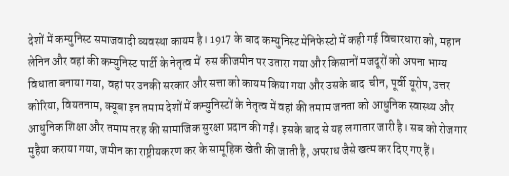देशों में कम्युनिस्ट समाजवादी व्यवस्था कायम है। 1917 के बाद कम्युनिस्ट मेनिफेस्टो में कही गई विचारधारा को, महान लेनिन और वहां की कम्युनिस्ट पार्टी के नेतृत्व में  रुस कीजमीन पर उतारा गया और किसानों मजदूरों को अपना भाग्य विधाता बनाया गया, वहां पर उनकी सरकार और सत्ता को कायम किया गया और उसके बाद  चीन, पूर्वी यूरोप, उत्तर कोरिया, वियतनाम, क्यूबा इन तमाम देशों में कम्युनिस्टों के नेतृत्व में वहां की तमाम जनता को आधुनिक स्वास्थ्य और आधुनिक शिक्षा और तमाम तरह की सामाजिक सुरक्षा प्रदान की गईं। इसके बाद से यह लगातार जारी है। सब को रोजगार मुहैया कराया गया, जमीन का राष्ट्रीयकरण कर के सामूहिक खेती की जाती है, अपराध जैसे खत्म कर दिए गए हैं।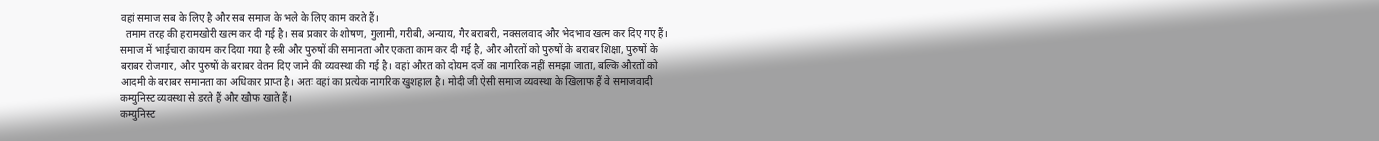वहां समाज सब के लिए है और सब समाज के भले के लिए काम करते हैं।
  तमाम तरह की हरामखोरी खत्म कर दी गई है। सब प्रकार के शोषण, गुलामी, गरीबी, अन्याय, गैर बराबरी, नक्सलवाद और भेदभाव खत्म कर दिए गए हैं। समाज में भाईचारा कायम कर दिया गया है स्त्री और पुरुषों की समानता और एकता काम कर दी गई है, और औरतों को पुरुषों के बराबर शिक्षा, पुरुषों के बराबर रोजगार, और पुरुषों के बराबर वेतन दिए जाने की व्यवस्था की गई है। वहां औरत को दोयम दर्जे का नागरिक नहीं समझा जाता, बल्कि औरतों को आदमी के बराबर समानता का अधिकार प्राप्त है। अतः वहां का प्रत्येक नागरिक खुशहाल है। मोदी जी ऐसी समाज व्यवस्था के खिलाफ हैं वे समाजवादी कम्युनिस्ट व्यवस्था से डरते हैं और खौफ खाते हैं।
कम्युनिस्ट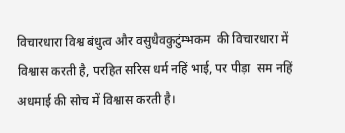विचारधारा विश्व बंधुत्व और वसुधैवकुटुंम्भकम  की विचारधारा में विश्वास करती है, परहित सरिस धर्म नहिं भाई, पर पीड़ा  सम नहिं अधमाई की सोच में विश्वास करती है।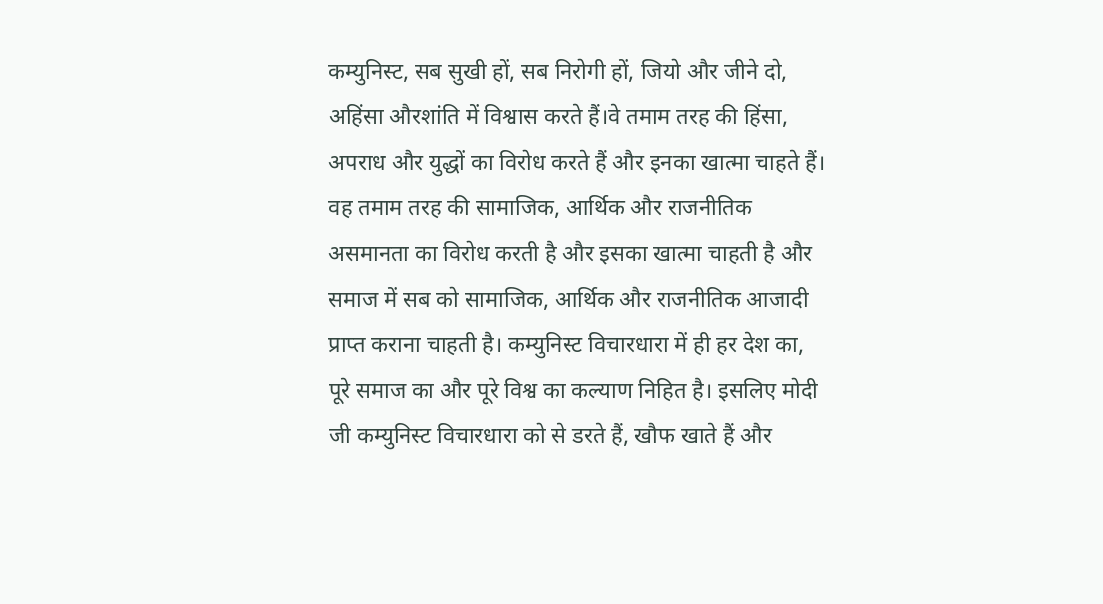कम्युनिस्ट, सब सुखी हों, सब निरोगी हों, जियो और जीने दो, अहिंसा औरशांति में विश्वास करते हैं।वे तमाम तरह की हिंसा, अपराध और युद्धों का विरोध करते हैं और इनका खात्मा चाहते हैं। वह तमाम तरह की सामाजिक, आर्थिक और राजनीतिक असमानता का विरोध करती है और इसका खात्मा चाहती है और समाज में सब को सामाजिक, आर्थिक और राजनीतिक आजादी प्राप्त कराना चाहती है। कम्युनिस्ट विचारधारा में ही हर देश का, पूरे समाज का और पूरे विश्व का कल्याण निहित है। इसलिए मोदी जी कम्युनिस्ट विचारधारा को से डरते हैं, खौफ खाते हैं और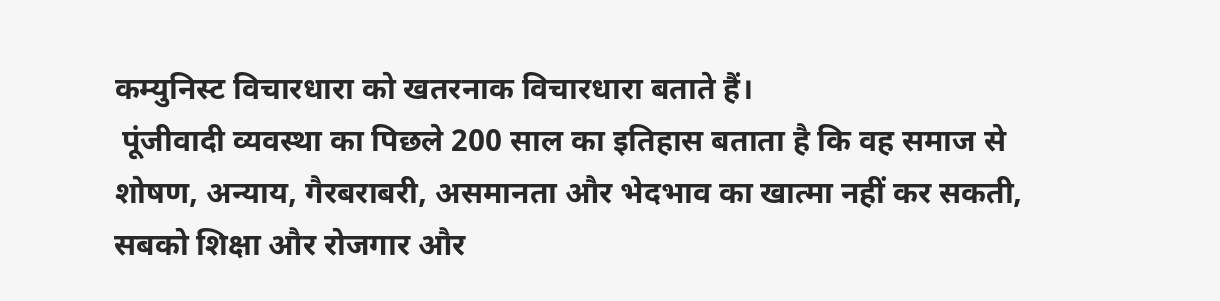कम्युनिस्ट विचारधारा को खतरनाक विचारधारा बताते हैं।
 पूंजीवादी व्यवस्था का पिछले 200 साल का इतिहास बताता है कि वह समाज से शोषण, अन्याय, गैरबराबरी, असमानता और भेदभाव का खात्मा नहीं कर सकती, सबको शिक्षा और रोजगार और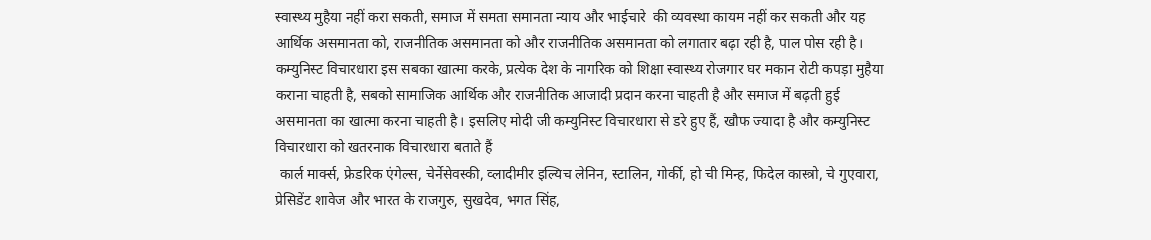स्वास्थ्य मुहैया नहीं करा सकती, समाज में समता समानता न्याय और भाईचारे  की व्यवस्था कायम नहीं कर सकती और यह आर्थिक असमानता को, राजनीतिक असमानता को और राजनीतिक असमानता को लगातार बढ़ा रही है, पाल पोस रही है। कम्युनिस्ट विचारधारा इस सबका खात्मा करके, प्रत्येक देश के नागरिक को शिक्षा स्वास्थ्य रोजगार घर मकान रोटी कपड़ा मुहैया कराना चाहती है, सबको सामाजिक आर्थिक और राजनीतिक आजादी प्रदान करना चाहती है और समाज में बढ़ती हुई असमानता का खात्मा करना चाहती है। इसलिए मोदी जी कम्युनिस्ट विचारधारा से डरे हुए हैं, खौफ ज्यादा है और कम्युनिस्ट विचारधारा को खतरनाक विचारधारा बताते हैं
 कार्ल मार्क्स, फ्रेडरिक एंगेल्स, चेर्नेसेवस्की, व्लादीमीर इल्यिच लेनिन, स्टालिन, गोर्की, हो ची मिन्ह, फिदेल कास्त्रो, चे गुएवारा, प्रेसिडेंट शावेज और भारत के राजगुरु, सुखदेव, भगत सिंह,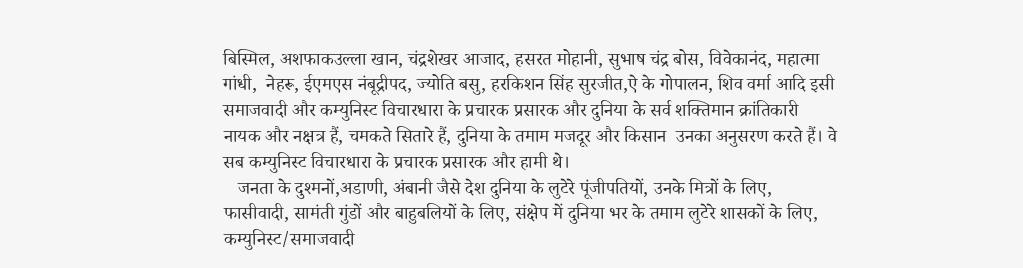बिस्मिल, अशफाकउल्ला खान, चंद्रशेखर आजाद, हसरत मोहानी, सुभाष चंद्र बोस, विवेकानंद, महात्मा गांधी,  नेहरू, ईएमएस नंबूद्रीपद, ज्योति बसु, हरकिशन सिंह सुरजीत,ऐ के गोपालन, शिव वर्मा आदि इसी समाजवादी और कम्युनिस्ट विचारधारा के प्रचारक प्रसारक और दुनिया के सर्व शक्तिमान क्रांतिकारी नायक और नक्षत्र हैं, चमकते सितारे हैं, दुनिया के तमाम मजदूर और किसान  उनका अनुसरण करते हैं। वे सब कम्युनिस्ट विचारधारा के प्रचारक प्रसारक और हामी थे।
   जनता के दुश्मनों,अडाणी, अंबानी जैसे देश दुनिया के लुटेरे पूंजीपतियों, उनके मित्रों के लिए, फासीवादी, सामंती गुंडों और बाहुबलियों के लिए, संक्षेप में दुनिया भर के तमाम लुटेरे शासकों के लिए, कम्युनिस्ट/समाजवादी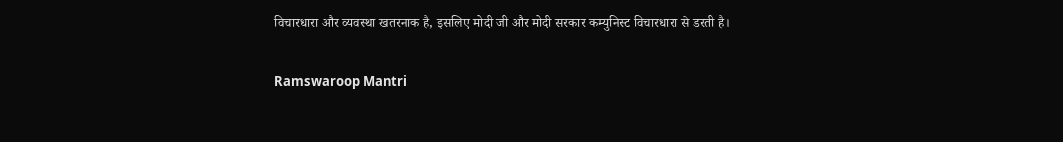विचारधारा और व्यवस्था खतरनाक है, इसलिए मोदी जी और मोदी सरकार कम्युनिस्ट विचारधारा से डरती है।

Ramswaroop Mantri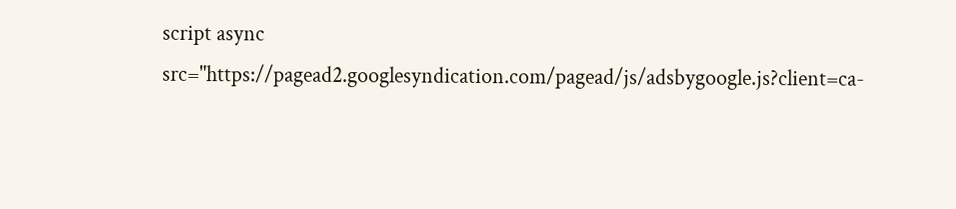script async src="https://pagead2.googlesyndication.com/pagead/js/adsbygoogle.js?client=ca-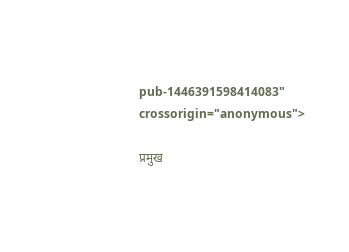pub-1446391598414083" crossorigin="anonymous">

प्रमुख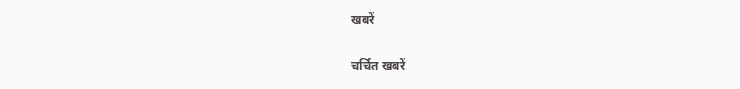खबरें

चर्चित खबरें